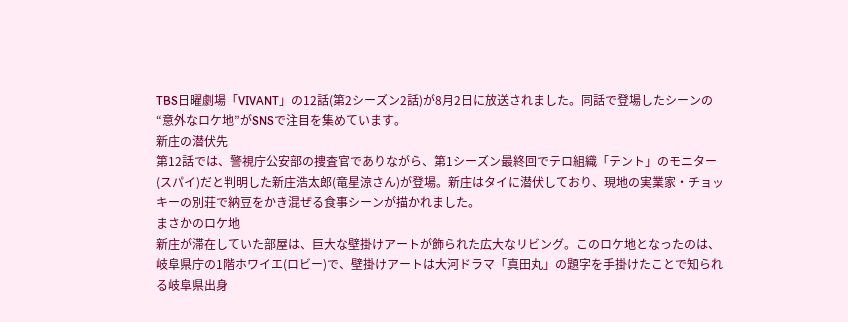TBS日曜劇場「VIVANT」の12話(第2シーズン2話)が8月2日に放送されました。同話で登場したシーンの“意外なロケ地”がSNSで注目を集めています。
新庄の潜伏先
第12話では、警視庁公安部の捜査官でありながら、第1シーズン最終回でテロ組織「テント」のモニター(スパイ)だと判明した新庄浩太郎(竜星涼さん)が登場。新庄はタイに潜伏しており、現地の実業家・チョッキーの別荘で納豆をかき混ぜる食事シーンが描かれました。
まさかのロケ地
新庄が滞在していた部屋は、巨大な壁掛けアートが飾られた広大なリビング。このロケ地となったのは、岐阜県庁の1階ホワイエ(ロビー)で、壁掛けアートは大河ドラマ「真田丸」の題字を手掛けたことで知られる岐阜県出身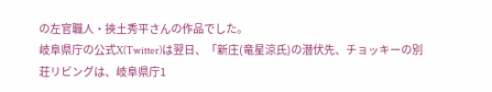の左官職人・挾土秀平さんの作品でした。
岐阜県庁の公式X(Twitter)は翌日、「新庄(竜星涼氏)の潜伏先、チョッキーの別荘リビングは、岐阜県庁1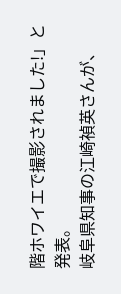階ホワイエで撮影されました!」と発表。
岐阜県知事の江崎禎英さんが、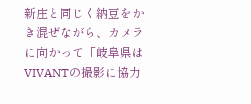新庄と同じく納豆をかき混ぜながら、カメラに向かって「岐阜県はVIVANTの撮影に協力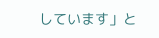しています」と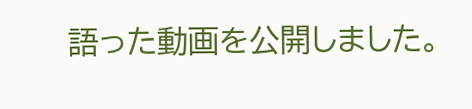語った動画を公開しました。